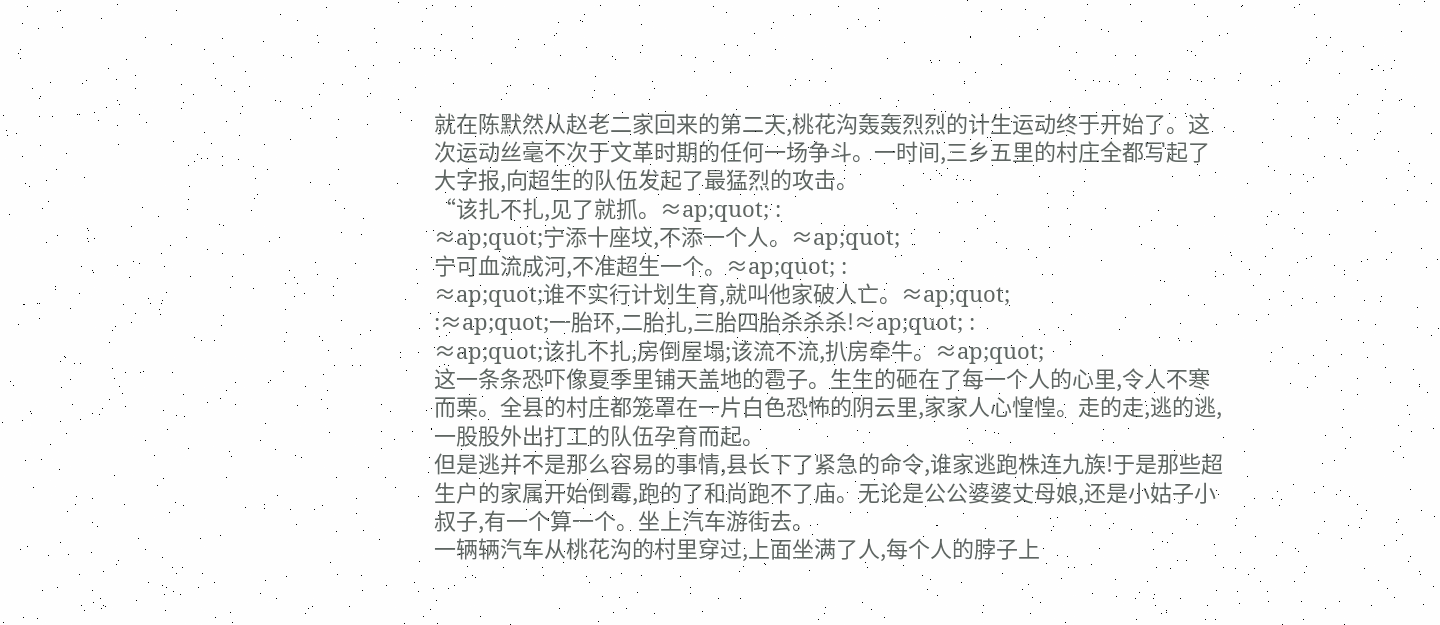就在陈默然从赵老二家回来的第二天,桃花沟轰轰烈烈的计生运动终于开始了。这次运动丝毫不次于文革时期的任何一场争斗。一时间,三乡五里的村庄全都写起了大字报,向超生的队伍发起了最猛烈的攻击。
“该扎不扎,见了就抓。≈ap;quot; :
≈ap;quot;宁添十座坟,不添一个人。≈ap;quot;
宁可血流成河,不准超生一个。≈ap;quot; :
≈ap;quot;谁不实行计划生育,就叫他家破人亡。≈ap;quot;
:≈ap;quot;一胎环,二胎扎,三胎四胎杀杀杀!≈ap;quot; :
≈ap;quot;该扎不扎,房倒屋塌;该流不流,扒房牵牛。≈ap;quot;
这一条条恐吓像夏季里铺天盖地的雹子。生生的砸在了每一个人的心里,令人不寒而栗。全县的村庄都笼罩在一片白色恐怖的阴云里,家家人心惶惶。走的走,逃的逃,一股股外出打工的队伍孕育而起。
但是逃并不是那么容易的事情,县长下了紧急的命令,谁家逃跑株连九族!于是那些超生户的家属开始倒霉,跑的了和尚跑不了庙。无论是公公婆婆丈母娘,还是小姑子小叔子,有一个算一个。坐上汽车游街去。
一辆辆汽车从桃花沟的村里穿过,上面坐满了人,每个人的脖子上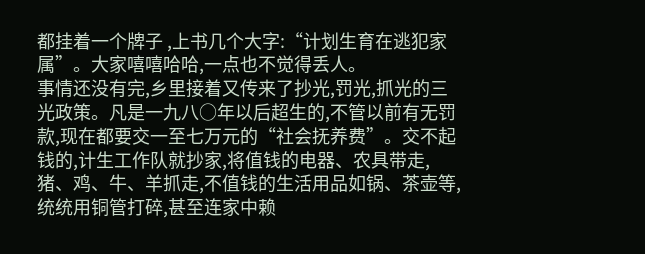都挂着一个牌子 ,上书几个大字:“计划生育在逃犯家属”。大家嘻嘻哈哈,一点也不觉得丢人。
事情还没有完,乡里接着又传来了抄光,罚光,抓光的三光政策。凡是一九八○年以后超生的,不管以前有无罚款,现在都要交一至七万元的“社会抚养费”。交不起钱的,计生工作队就抄家,将值钱的电器、农具带走,猪、鸡、牛、羊抓走,不值钱的生活用品如锅、茶壶等,统统用铜管打碎,甚至连家中赖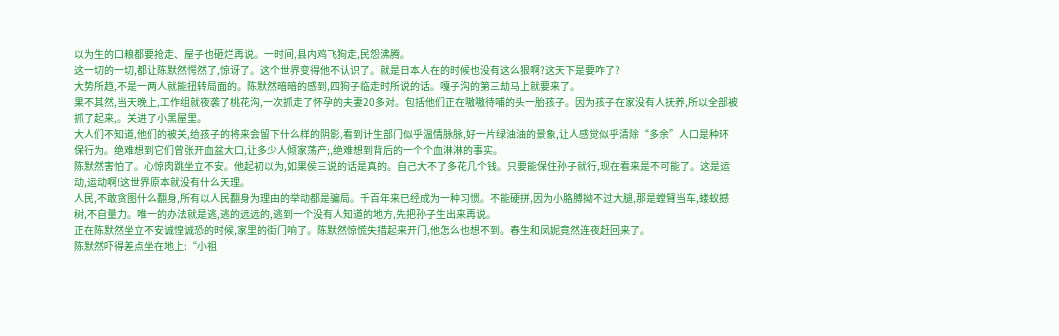以为生的口粮都要抢走、屋子也砸烂再说。一时间,县内鸡飞狗走,民怨沸腾。
这一切的一切,都让陈默然愕然了,惊讶了。这个世界变得他不认识了。就是日本人在的时候也没有这么狠啊?这天下是要咋了?
大势所趋,不是一两人就能扭转局面的。陈默然暗暗的感到,四狗子临走时所说的话。嘎子沟的第三劫马上就要来了。
果不其然,当天晚上,工作组就夜袭了桃花沟,一次抓走了怀孕的夫妻20多对。包括他们正在嗷嗷待哺的头一胎孩子。因为孩子在家没有人抚养,所以全部被抓了起来,。关进了小黑屋里。
大人们不知道,他们的被关,给孩子的将来会留下什么样的阴影,看到计生部门似乎温情脉脉,好一片绿油油的景象,让人感觉似乎清除“多余”人口是种环保行为。绝难想到它们曾张开血盆大口,让多少人倾家荡产;,绝难想到背后的一个个血淋淋的事实。
陈默然害怕了。心惊肉跳坐立不安。他起初以为,如果侯三说的话是真的。自己大不了多花几个钱。只要能保住孙子就行,现在看来是不可能了。这是运动,运动啊!这世界原本就没有什么天理。
人民,不敢贪图什么翻身,所有以人民翻身为理由的举动都是骗局。千百年来已经成为一种习惯。不能硬拼,因为小胳膊拗不过大腿,那是螳臂当车,蝼蚁撼树,不自量力。唯一的办法就是逃,逃的远远的,逃到一个没有人知道的地方,先把孙子生出来再说。
正在陈默然坐立不安诚惶诚恐的时候,家里的街门响了。陈默然惊慌失措起来开门,他怎么也想不到。春生和凤妮竟然连夜赶回来了。
陈默然吓得差点坐在地上:“小祖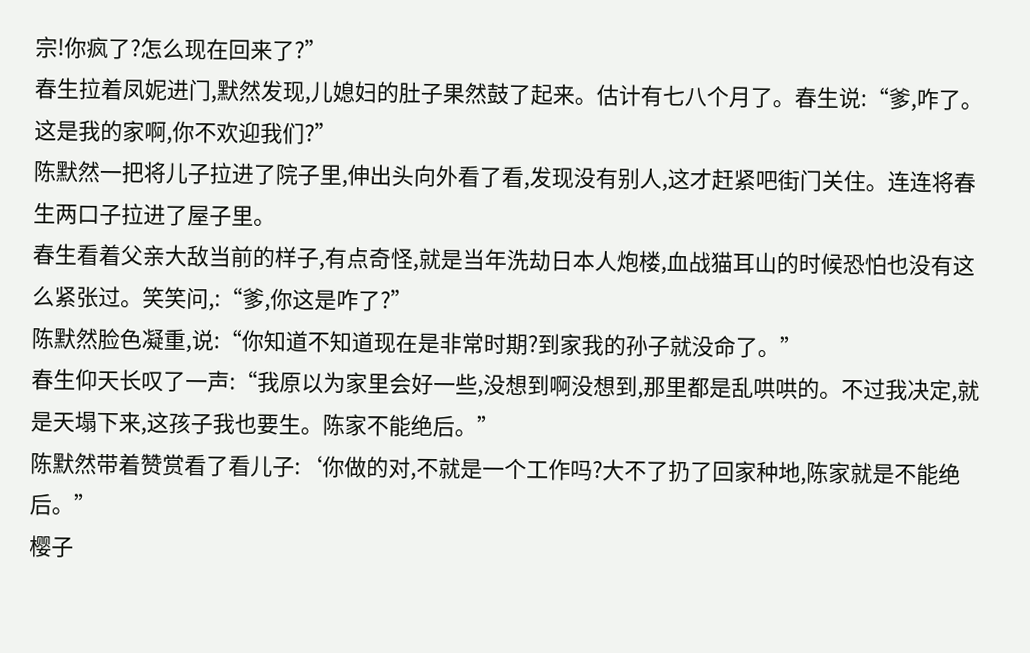宗!你疯了?怎么现在回来了?”
春生拉着凤妮进门,默然发现,儿媳妇的肚子果然鼓了起来。估计有七八个月了。春生说:“爹,咋了。这是我的家啊,你不欢迎我们?”
陈默然一把将儿子拉进了院子里,伸出头向外看了看,发现没有别人,这才赶紧吧街门关住。连连将春生两口子拉进了屋子里。
春生看着父亲大敌当前的样子,有点奇怪,就是当年洗劫日本人炮楼,血战猫耳山的时候恐怕也没有这么紧张过。笑笑问,:“爹,你这是咋了?”
陈默然脸色凝重,说:“你知道不知道现在是非常时期?到家我的孙子就没命了。”
春生仰天长叹了一声:“我原以为家里会好一些,没想到啊没想到,那里都是乱哄哄的。不过我决定,就是天塌下来,这孩子我也要生。陈家不能绝后。”
陈默然带着赞赏看了看儿子:‘你做的对,不就是一个工作吗?大不了扔了回家种地,陈家就是不能绝后。”
樱子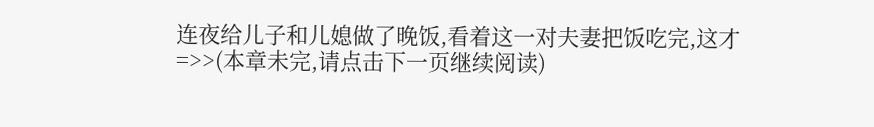连夜给儿子和儿媳做了晚饭,看着这一对夫妻把饭吃完,这才
=>>(本章未完,请点击下一页继续阅读)